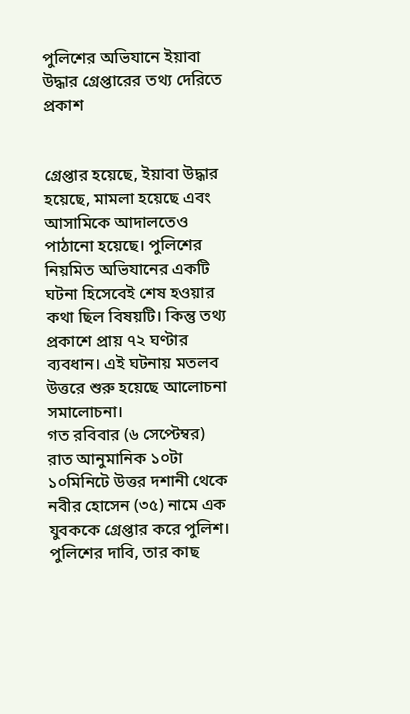পুলিশের অভিযানে ইয়াবা উদ্ধার গ্রেপ্তারের তথ্য দেরিতে প্রকাশ


গ্রেপ্তার হয়েছে, ইয়াবা উদ্ধার হয়েছে, মামলা হয়েছে এবং আসামিকে আদালতেও পাঠানো হয়েছে। পুলিশের নিয়মিত অভিযানের একটি ঘটনা হিসেবেই শেষ হওয়ার কথা ছিল বিষয়টি। কিন্তু তথ্য প্রকাশে প্রায় ৭২ ঘণ্টার ব্যবধান। এই ঘটনায় মতলব উত্তরে শুরু হয়েছে আলোচনা সমালোচনা।
গত রবিবার (৬ সেপ্টেম্বর) রাত আনুমানিক ১০টা ১০মিনিটে উত্তর দশানী থেকে নবীর হোসেন (৩৫) নামে এক যুবককে গ্রেপ্তার করে পুলিশ। পুলিশের দাবি, তার কাছ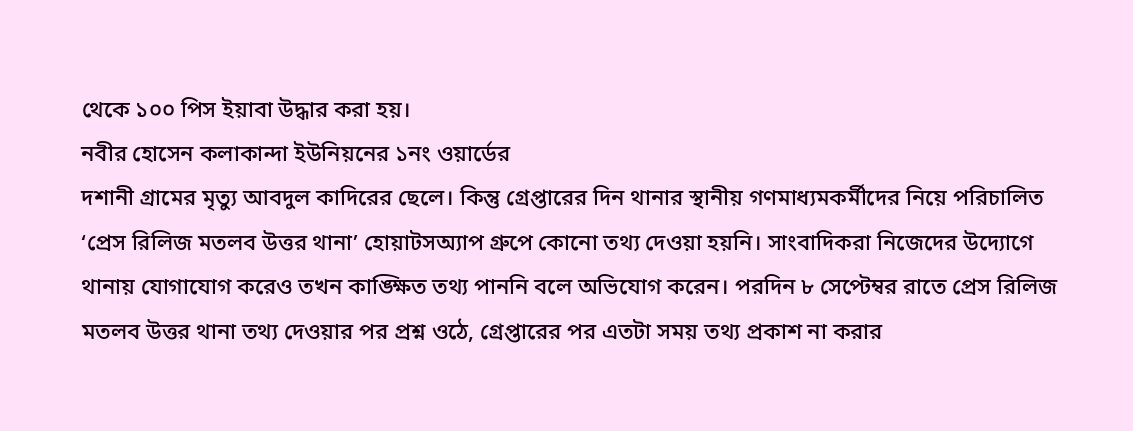থেকে ১০০ পিস ইয়াবা উদ্ধার করা হয়।
নবীর হোসেন কলাকান্দা ইউনিয়নের ১নং ওয়ার্ডের
দশানী গ্রামের মৃত্যু আবদুল কাদিরের ছেলে। কিন্তু গ্রেপ্তারের দিন থানার স্থানীয় গণমাধ্যমকর্মীদের নিয়ে পরিচালিত ‘প্রেস রিলিজ মতলব উত্তর থানা’ হোয়াটসঅ্যাপ গ্রুপে কোনো তথ্য দেওয়া হয়নি। সাংবাদিকরা নিজেদের উদ্যোগে থানায় যোগাযোগ করেও তখন কাঙ্ক্ষিত তথ্য পাননি বলে অভিযোগ করেন। পরদিন ৮ সেপ্টেম্বর রাতে প্রেস রিলিজ মতলব উত্তর থানা তথ্য দেওয়ার পর প্রশ্ন ওঠে, গ্রেপ্তারের পর এতটা সময় তথ্য প্রকাশ না করার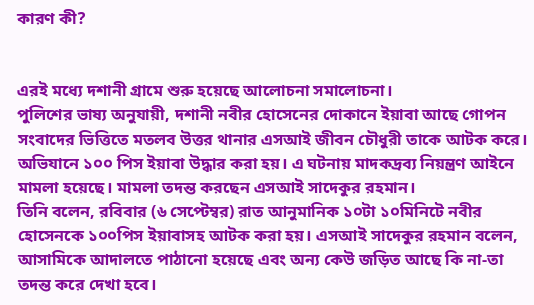কারণ কী?


এরই মধ্যে দশানী গ্রামে শুরু হয়েছে আলোচনা সমালোচনা।
পুলিশের ভাষ্য অনুযায়ী, দশানী নবীর হোসেনের দোকানে ইয়াবা আছে গোপন সংবাদের ভিত্তিতে মতলব উত্তর থানার এসআই জীবন চৌধুরী তাকে আটক করে। অভিযানে ১০০ পিস ইয়াবা উদ্ধার করা হয়। এ ঘটনায় মাদকদ্রব্য নিয়ন্ত্রণ আইনে মামলা হয়েছে। মামলা তদন্ত করছেন এসআই সাদেকুর রহমান।
তিনি বলেন, রবিবার (৬ সেপ্টেম্বর) রাত আনুমানিক ১০টা ১০মিনিটে নবীর হোসেনকে ১০০পিস ইয়াবাসহ আটক করা হয়। এসআই সাদেকুর রহমান বলেন, আসামিকে আদালতে পাঠানো হয়েছে এবং অন্য কেউ জড়িত আছে কি না-তা তদন্ত করে দেখা হবে।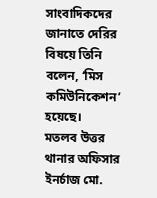সাংবাদিকদের জানাতে দেরির বিষয়ে তিনি বলেন, ‘মিস কমিউনিকেশন’ হয়েছে।
মতলব উত্তর থানার অফিসার ইনর্চাজ মো.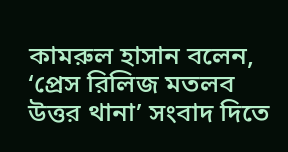কামরুল হাসান বলেন, ‘প্রেস রিলিজ মতলব উত্তর থানা’ সংবাদ দিতে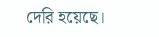দেরি হয়েছে।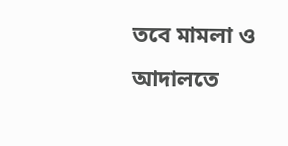তবে মামলা ও আদালতে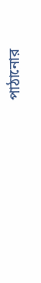পাঠানোর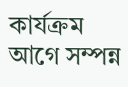কার্যক্রম আগে সম্পন্ন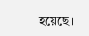হয়েছে।